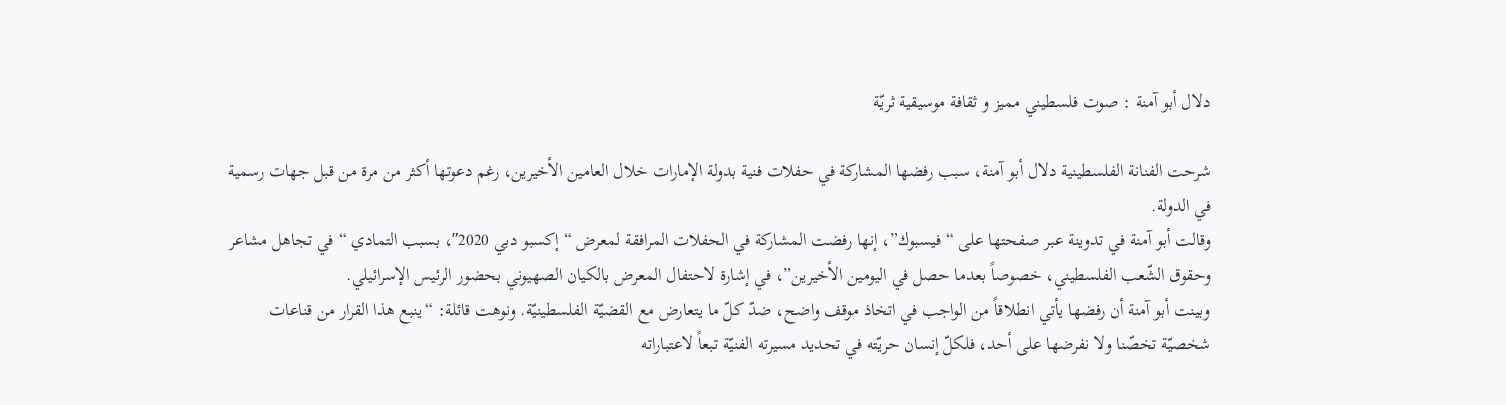دلال أبو آمنة : صوت فلسطيني مميز و ثقافة موسيقية ثريّة

شرحت الفنانة الفلسطينية دلال أبو آمنة، سبب رفضها المشاركة في حفلات فنية بدولة الإمارات خلال العامين الأخيرين، رغم دعوتها أكثر من مرة من قبل جهات رسمية في الدولة.
وقالت أبو آمنة في تدوينة عبر صفحتها على “فيسبوك”، إنها رفضت المشاركة في الحفلات المرافقة لمعرض “إكسبو دبي 2020″، بسبب التمادي “في تجاهل مشاعر وحقوق الشّعب الفلسطيني، خصوصاً بعدما حصل في اليومين الأخيرين”، في إشارة لاحتفال المعرض بالكيان الصهيوني بحضور الرئيس الإسرائيلي.
وبينت أبو آمنة أن رفضها يأتي انطلاقاً من الواجب في اتخاذ موقف واضح، ضدّ كلّ ما يتعارض مع القضيّة الفلسطينيّة. ونوهت قائلة: “ينبع هذا القرار من قناعات شخصيّة تخصّنا ولا نفرضها على أحد، فلكلّ إنسان حريّته في تحديد مسيرته الفنيّة تبعاً لاعتباراته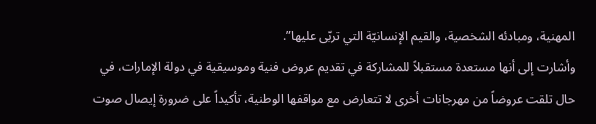المهنية، ومبادئه الشخصية، والقيم الإنسانيّة التي تربّى عليها”.
وأشارت إلى أنها مستعدة مستقبلاً للمشاركة في تقديم عروض فنية وموسيقية في دولة الإمارات، في حال تلقت عروضاً من مهرجانات أخرى لا تتعارض مع مواقفها الوطنية، تأكيداً على ضرورة إيصال صوت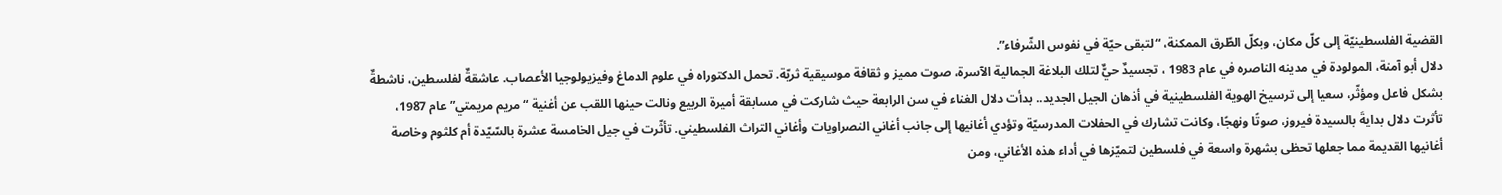القضية الفلسطينيّة إلى كلّ مكان، وبكلّ الطّرق الممكنة، “لتبقى حيّة في نفوس الشّرفاء”.
دلال أبو آمنة، المولودة في مدينه الناصره في عام 1983 ، تجسيدٌ حيٌّ لتلك البلاغة الجمالية الآسرة، صوت مميز و ثقافة موسيقية ثريّة. تحمل الدكتوراه في علوم الدماغ وفيزيولوجيا الأعصاب. عاشقةٌ لفلسطين، ناشطةٌ بشكل فاعل ومؤثّر، سعيا إلى ترسيخ الهوية الفلسطينية في أذهان الجيل الجديد.. بدأت دلال الغناء في سن الرابعة حيث شاركت في مسابقة أميرة الربيع ونالت حينها اللقب عن أغنية “مريم مريمتي” عام 1987، تأثرت دلال بدايةَ بالسيدة فيروز، صوتًا ونهجًا، وكانت تشارك في الحفلات المدرسيّة وتؤدي أغانيها إلى جانب أغاني النصراويات وأغاني التراث الفلسطيني. تأثّرت في جيل الخامسة عشرة بالسّيّدة أم كلثوم وخاصة أغانيها القديمة مما جعلها تحظى بشهرة واسعة في فلسطين لتميّزها في أداء هذه الأغاني، ومن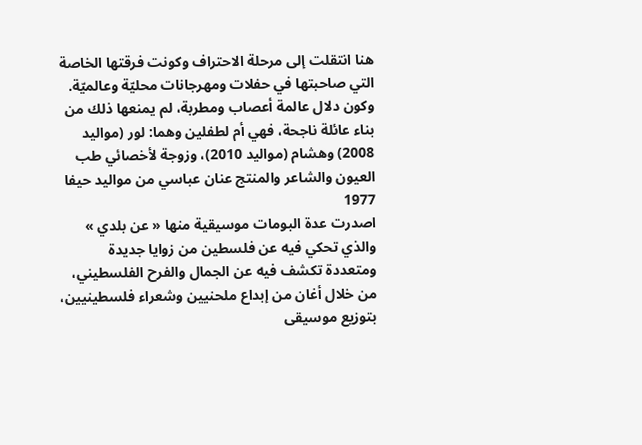هنا انتقلت إلى مرحلة الاحتراف وكونت فرقتها الخاصة التي صاحبتها في حفلات ومهرجانات محليّة وعالميّة.
وكون دلال عالمة أعصاب ومطربة، لم يمنعها ذلك من بناء عائلة ناجحة، فهي أم لطفلين وهما: لور (مواليد 2008) وهشام (مواليد 2010)، وزوجة لأخصائي طب العيون والشاعر والمنتج عنان عباسي من مواليد حيفا 1977
اصدرت عدة البومات موسيقية منها « عن بلدي » والذي تحكي فيه عن فلسطين من زوايا جديدة ومتعددة تكشف فيه عن الجمال والفرح الفلسطيني، من خلال أغان من إبداع ملحنيين وشعراء فلسطينيين، بتوزيع موسيقى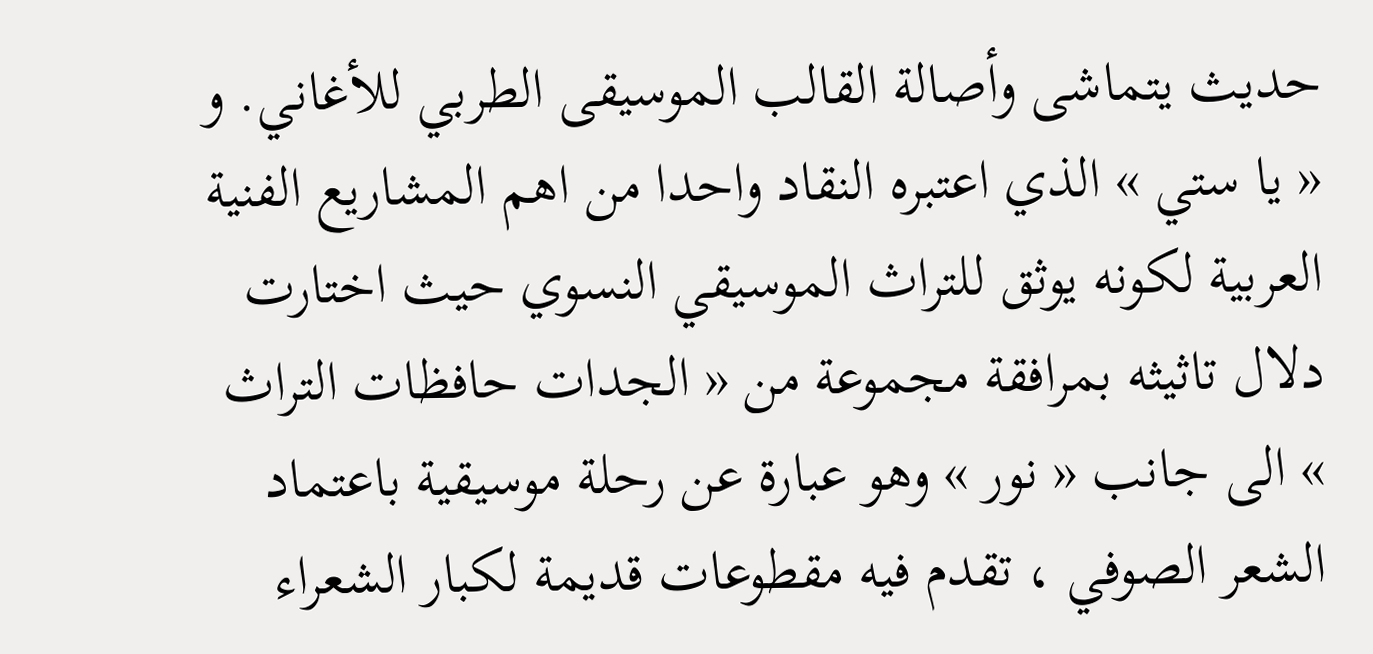حديث يتماشى وأصالة القالب الموسيقى الطربي للأغاني. و « يا ستي » الذي اعتبره النقاد واحدا من اهم المشاريع الفنية العربية لكونه يوثق للتراث الموسيقي النسوي حيث اختارت دلال تاثيثه بمرافقة مجموعة من « الجدات حافظات التراث » الى جانب « نور » وهو عبارة عن رحلة موسيقية باعتماد الشعر الصوفي ، تقدم فيه مقطوعات قديمة لكبار الشعراء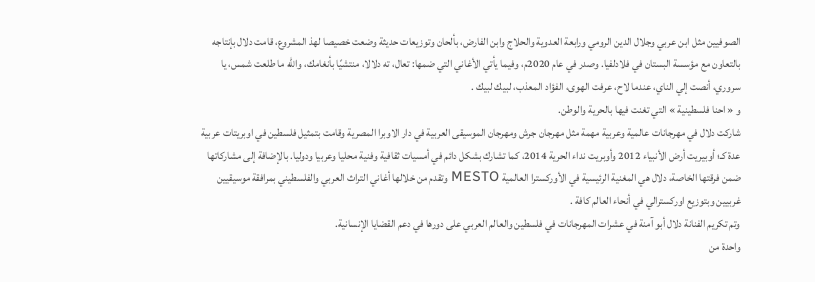الصوفيين مثل ابن عربي وجلال الدين الرومي ورابعة العدوية والحلاج وابن الفارض، بألحان وتوزيعات حديثة وضعت خصيصا لهذ المشروع، قامت دلال بإنتاجه بالتعاون مع مؤسسة البستان في فلادلفيا. وصدر في عام 2020م، وفيما يأتي الأغاني التي ضمها: تعال، ته دلالا، منتشيًا بأنغامك، والله ما طلعت شمس، يا سروري، أنصت إلي الناي، عندما لاح، عرفت الهوى، الفؤاد المعذب، لبيك لبيك .
و « احنا فلسطينية » التي تغنت فيها بالحرية والوطن.
شاركت دلال في مهرجانات عالمية وعربية مهمة مثل مهرجان جرش ومهرجان الموسيقى العربية في دار الاوبرا المصرية وقامت بتمثيل فلسطين في اوبريتات عربية عدة كـ؛ أوبيريت أرض الأنبياء 2012 وأوبريت نداء الحرية 2014، كما تشارك بشكل دائم في أمسيات ثقافية وفنية محليا وعربيا ودوليا. بالإضافة إلى مشاركاتها ضمن فرقتها الخاصة، دلال هي المغنية الرئيسية في الأوركسترا العالمية MESTO وتقدم من خلالها أغاني التراث العربي والفلسطيني بمرافقة موسيقيين غربيين وبتوزيع اوركسترالي في أنحاء العالم كافة .
وتم تكريم الفنانة دلال أبو آمنة في عشرات المهرجانات في فلسطين والعالم العربي على دورها في دعم القضايا الإنسانية.
واحدة من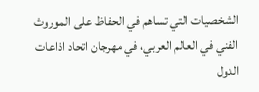الشخصيات التي تساهم في الحفاظ على الموروث الفني في العالم العربي، في مهرجان اتحاد اذاعات الدول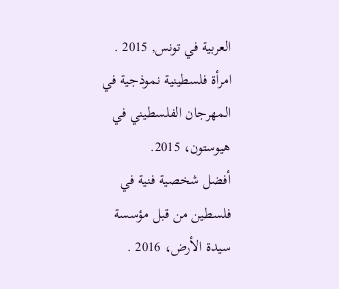العربية في تونس, 2015 .
امرأة فلسطينية نموذجية في المهرجان الفلسطيني في هيوستون، 2015.
أفضل شخصية فنية في فلسطين من قبل مؤسسة سيدة الأرض، 2016 .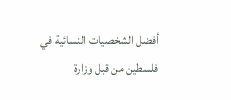أفضل الشخصيات النسائية في فلسطين من قبل وزارة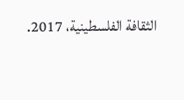الثقافة الفلسطينية، 2017.